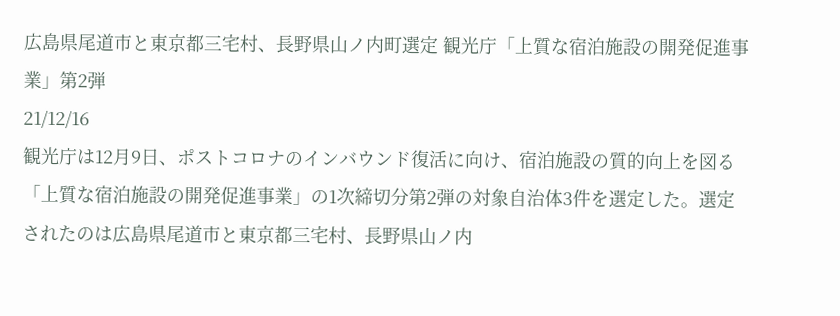広島県尾道市と東京都三宅村、長野県山ノ内町選定 観光庁「上質な宿泊施設の開発促進事業」第2弾
21/12/16
観光庁は12月9日、ポストコロナのインバウンド復活に向け、宿泊施設の質的向上を図る「上質な宿泊施設の開発促進事業」の1次締切分第2弾の対象自治体3件を選定した。選定されたのは広島県尾道市と東京都三宅村、長野県山ノ内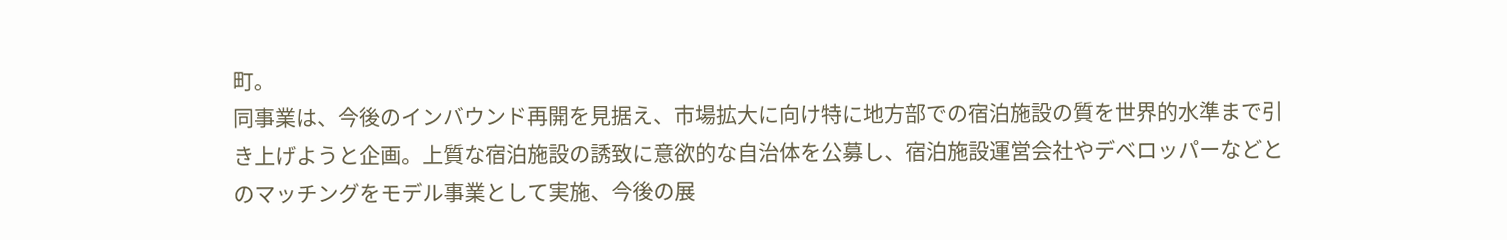町。
同事業は、今後のインバウンド再開を見据え、市場拡大に向け特に地方部での宿泊施設の質を世界的水準まで引き上げようと企画。上質な宿泊施設の誘致に意欲的な自治体を公募し、宿泊施設運営会社やデベロッパーなどとのマッチングをモデル事業として実施、今後の展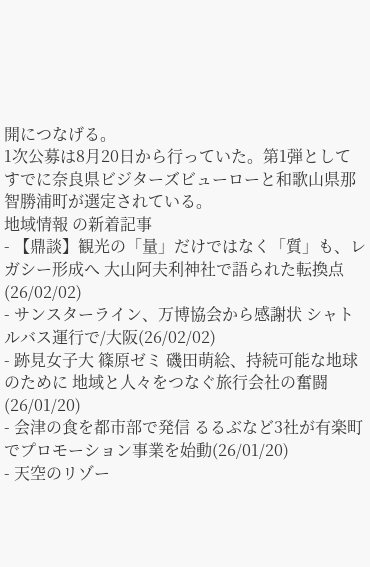開につなげる。
1次公募は8月20日から行っていた。第1弾としてすでに奈良県ビジターズビューローと和歌山県那智勝浦町が選定されている。
地域情報 の新着記事
- 【鼎談】観光の「量」だけではなく「質」も、レガシー形成へ 大山阿夫利神社で語られた転換点(26/02/02)
- サンスターライン、万博協会から感謝状 シャトルバス運行で/大阪(26/02/02)
- 跡見女子大 篠原ゼミ 磯田萌絵、持続可能な地球のために 地域と人々をつなぐ旅行会社の奮闘(26/01/20)
- 会津の食を都市部で発信 るるぶなど3社が有楽町でプロモーション事業を始動(26/01/20)
- 天空のリゾー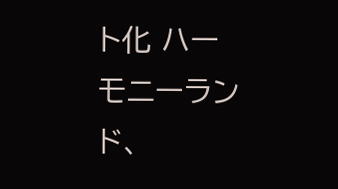ト化 ハーモニーランド、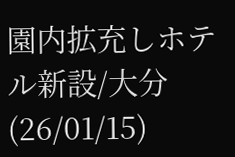園内拡充しホテル新設/大分(26/01/15)